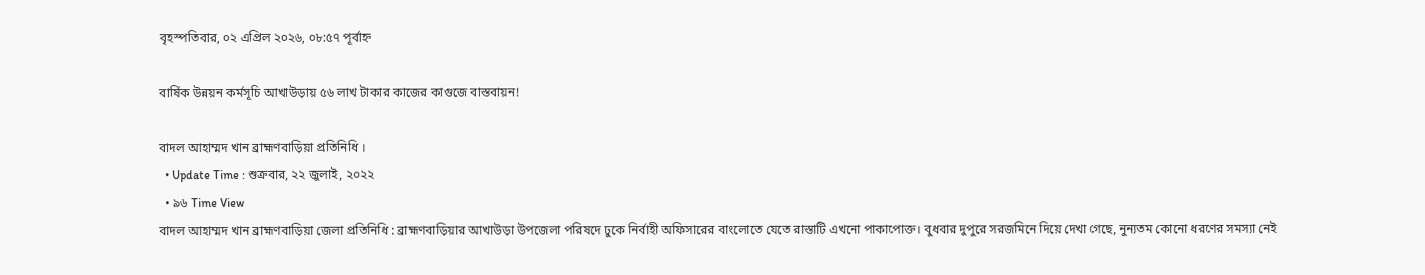বৃহস্পতিবার, ০২ এপ্রিল ২০২৬, ০৮:৫৭ পূর্বাহ্ন

বার্ষিক উন্নয়ন কর্মসূচি আখাউড়ায় ৫৬ লাখ টাকার কাজের কাগুজে বাস্তবায়ন!

বাদল আহাম্মদ খান ব্রাহ্মণবাড়িয়া প্রতিনিধি ।
  • Update Time : শুক্রবার, ২২ জুলাই, ২০২২
  • ৯৬ Time View
বাদল আহাম্মদ খান ব্রাহ্মণবাড়িয়া জেলা প্রতিনিধি : ব্রাহ্মণবাড়িয়ার আখাউড়া উপজেলা পরিষদে ঢুকে নির্বাহী অফিসারের বাংলোতে যেতে রাস্তাটি এখনো পাকাপোক্ত। বুধবার দুপুরে সরজমিনে দিয়ে দেখা গেছে, নুন্যতম কোনো ধরণের সমস্যা নেই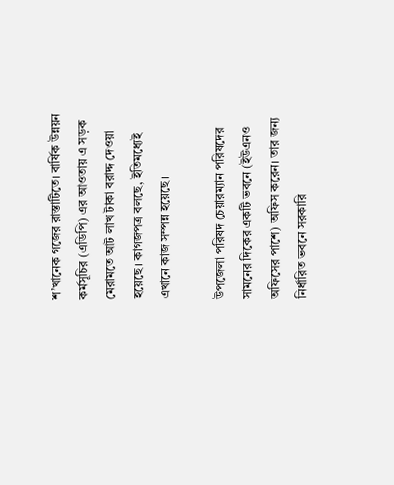শ’খানেক গজের রাস্তাটিতে। বার্ষিক উন্নয়ন কর্মসূচির (এডিপি) এর আওতায় এ সড়ক মেরামতে আট লাখ টাকা বরাদ্দ দেওয়া হয়েছে। কাগজপত্র বলছে, ইতিমধ্যেই এখানে কাজ সম্পন্ন হয়েছে।

উপজেলা পরিষদ চেয়ারম্যান পরিষদের সামনের দিকের একটি ভবনে (ইউএনও অফিসের পাশে) অফিস করেন। তার জন্য নির্ধারিত ভবনে সরকারি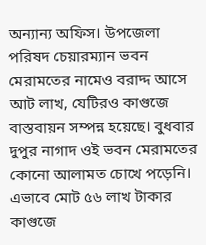অন্যান্য অফিস। উপজেলা পরিষদ চেয়ারম্যান ভবন মেরামতের নামেও বরাদ্দ আসে আট লাখ, যেটিরও কাগুজে বাস্তবায়ন সম্পন্ন হয়েছে। বুধবার দুপুর নাগাদ ওই ভবন মেরামতের কোনো আলামত চোখে পড়েনি। এভাবে মোট ৫৬ লাখ টাকার কাগুজে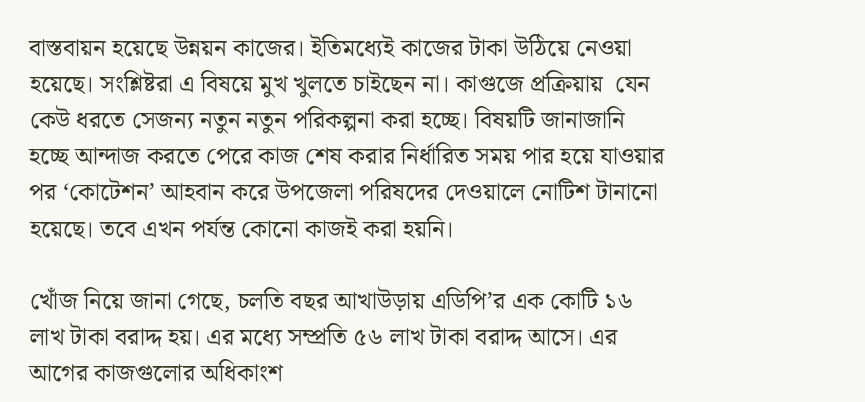বাস্তবায়ন হয়েছে উন্নয়ন কাজের। ইতিমধ্যেই কাজের টাকা উঠিয়ে নেওয়া হয়েছে। সংশ্লিষ্টরা এ বিষয়ে মুখ খুলতে চাইছেন না। কাগুজে প্রক্রিয়ায়  যেন কেউ ধরতে সেজন্য নতুন নতুন পরিকল্পনা করা হচ্ছে। বিষয়টি জানাজানি হচ্ছে আন্দাজ করতে পেরে কাজ শেষ করার নির্ধারিত সময় পার হয়ে যাওয়ার পর ‘কোটেশন’ আহবান করে উপজেলা পরিষদের দেওয়ালে নোটিশ টানানো হয়েছে। তবে এখন পর্যন্ত কোনো কাজই করা হয়নি।

খোঁজ নিয়ে জানা গেছে, চলতি বছর আখাউড়ায় এডিপি’র এক কোটি ১৬ লাখ টাকা বরাদ্দ হয়। এর মধ্যে সম্প্রতি ৫৬ লাখ টাকা বরাদ্দ আসে। এর আগের কাজগুলোর অধিকাংশ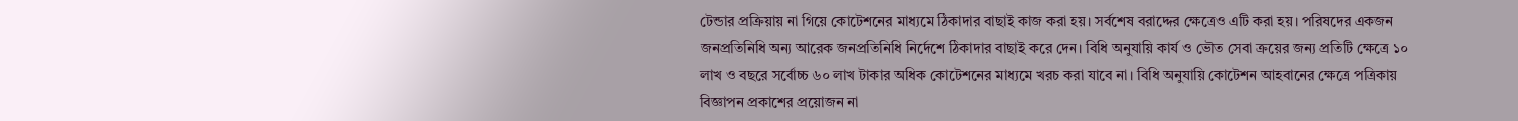টেন্ডার প্রক্রিয়ায় না গিয়ে কোটেশনের মাধ্যমে ঠিকাদার বাছাই কাজ করা হয়। সর্বশেষ বরাদ্দের ক্ষেত্রেও এটি করা হয়। পরিষদের একজন জনপ্রতিনিধি অন্য আরেক জনপ্রতিনিধি নির্দেশে ঠিকাদার বাছাই করে দেন। বিধি অনুযায়ি কার্য ও ভৌত সেবা ক্রয়ের জন্য প্রতিটি ক্ষেত্রে ১০ লাখ ও বছরে সর্বোচ্চ ৬০ লাখ টাকার অধিক কোটেশনের মাধ্যমে খরচ করা যাবে না। বিধি অনুযায়ি কোটেশন আহবানের ক্ষেত্রে পত্রিকায় বিজ্ঞাপন প্রকাশের প্রয়োজন না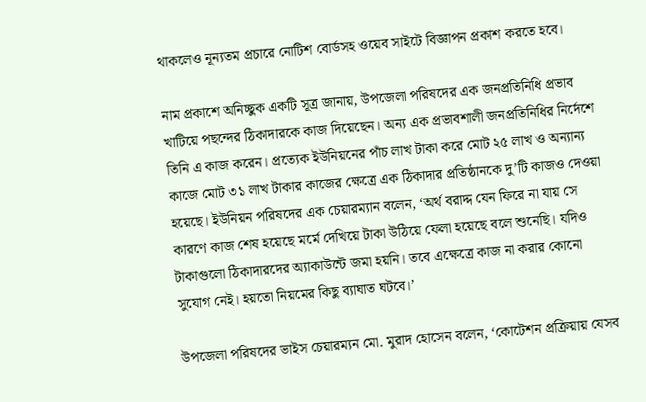থাকলেও নূন্যতম প্রচারে নোটিশ বোর্ডসহ ওয়েব সাইটে বিজ্ঞাপন প্রকাশ করতে হবে।

নাম প্রকাশে অনিচ্ছুক একটি সূত্র জানায়, উপজেলা পরিষদের এক জনপ্রতিনিধি প্রভাব খাটিয়ে পছন্দের ঠিকাদারকে কাজ দিয়েছেন। অন্য এক প্রভাবশালী জনপ্রতিনিধির নির্দেশে তিনি এ কাজ করেন। প্রত্যেক ইউনিয়নের পাঁচ লাখ টাকা করে মোট ২৫ লাখ ও অন্যান্য কাজে মোট ৩১ লাখ টাকার কাজের ক্ষেত্রে এক ঠিকাদার প্রতিষ্ঠানকে দু’টি কাজও দেওয়া হয়েছে। ইউনিয়ন পরিষদের এক চেয়ারম্যান বলেন, ‘অর্থ বরাদ্দ যেন ফিরে না যায় সে কারণে কাজ শেষ হয়েছে মর্মে দেখিয়ে টাকা উঠিয়ে ফেলা হয়েছে বলে শুনেছি। যদিও টাকাগুলো ঠিকাদারদের অ্যাকাউন্টে জমা হয়নি। তবে এক্ষেত্রে কাজ না করার কোনো সুযোগ নেই। হয়তো নিয়মের কিছু ব্যাঘাত ঘটবে।’

উপজেলা পরিষদের ভাইস চেয়ারম্যন মো. মুরাদ হোসেন বলেন, ‘কোটেশন প্রক্রিয়ায় যেসব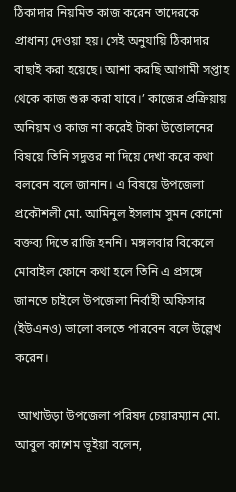ঠিকাদার নিয়মিত কাজ করেন তাদেরকে প্রাধান্য দেওয়া হয়। সেই অনুযায়ি ঠিকাদার বাছাই করা হয়েছে। আশা করছি আগামী সপ্তাহ থেকে কাজ শুরু করা যাবে।’ কাজের প্রক্রিয়ায় অনিয়ম ও কাজ না করেই টাকা উত্তোলনের বিষয়ে তিনি সদুত্তর না দিয়ে দেখা করে কথা বলবেন বলে জানান। এ বিষয়ে উপজেলা প্রকৌশলী মো. আমিনুল ইসলাম সুমন কোনো বক্তব্য দিতে রাজি হননি। মঙ্গলবার বিকেলে মোবাইল ফোনে কথা হলে তিনি এ প্রসঙ্গে জানতে চাইলে উপজেলা নির্বাহী অফিসার (ইউএনও) ভালো বলতে পারবেন বলে উল্লেখ করেন।

 আখাউড়া উপজেলা পরিষদ চেয়ারম্যান মো. আবুল কাশেম ভূইয়া বলেন,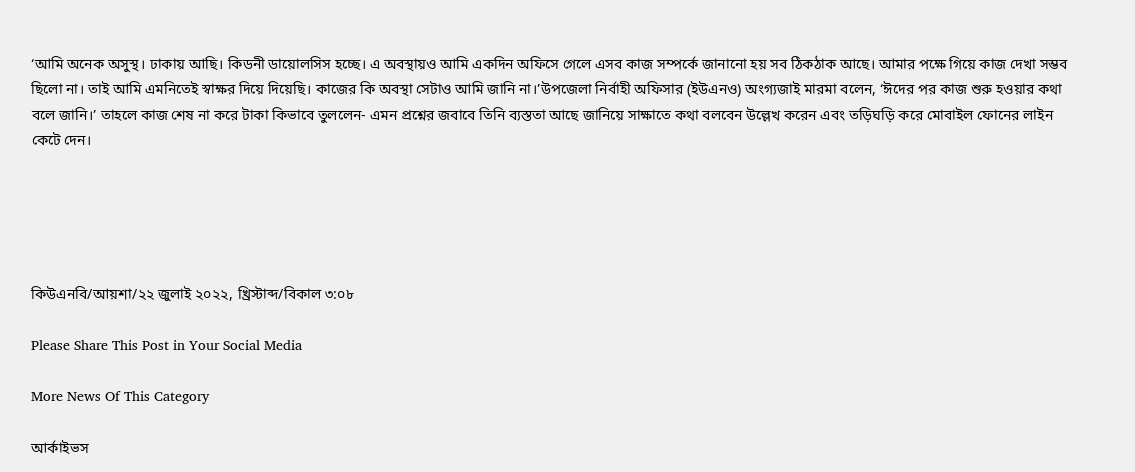‘আমি অনেক অসুস্থ। ঢাকায় আছি। কিডনী ডায়োলসিস হচ্ছে। এ অবস্থায়ও আমি একদিন অফিসে গেলে এসব কাজ সম্পর্কে জানানো হয় সব ঠিকঠাক আছে। আমার পক্ষে গিয়ে কাজ দেখা সম্ভব ছিলো না। তাই আমি এমনিতেই স্বাক্ষর দিয়ে দিয়েছি। কাজের কি অবস্থা সেটাও আমি জানি না।’উপজেলা নির্বাহী অফিসার (ইউএনও) অংগ্যজাই মারমা বলেন, ‘ঈদের পর কাজ শুরু হওয়ার কথা বলে জানি।’ তাহলে কাজ শেষ না করে টাকা কিভাবে তুললেন- এমন প্রশ্নের জবাবে তিনি ব্যস্ততা আছে জানিয়ে সাক্ষাতে কথা বলবেন উল্লেখ করেন এবং তড়িঘড়ি করে মোবাইল ফোনের লাইন কেটে দেন।





কিউএনবি/আয়শা/২২ জুলাই ২০২২, খ্রিস্টাব্দ/বিকাল ৩:০৮

Please Share This Post in Your Social Media

More News Of This Category

আর্কাইভস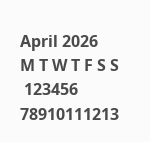April 2026
M T W T F S S
 123456
78910111213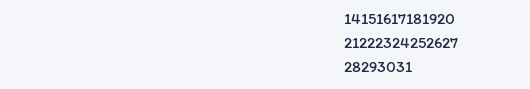14151617181920
21222324252627
28293031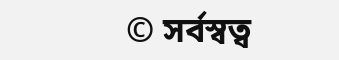© সর্বস্বত্ব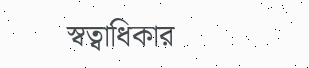স্বত্বাধিকার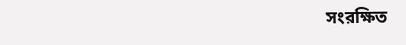সংরক্ষিত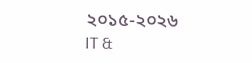২০১৫-২০২৬
IT &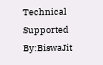Technical Supported By:BiswaJit